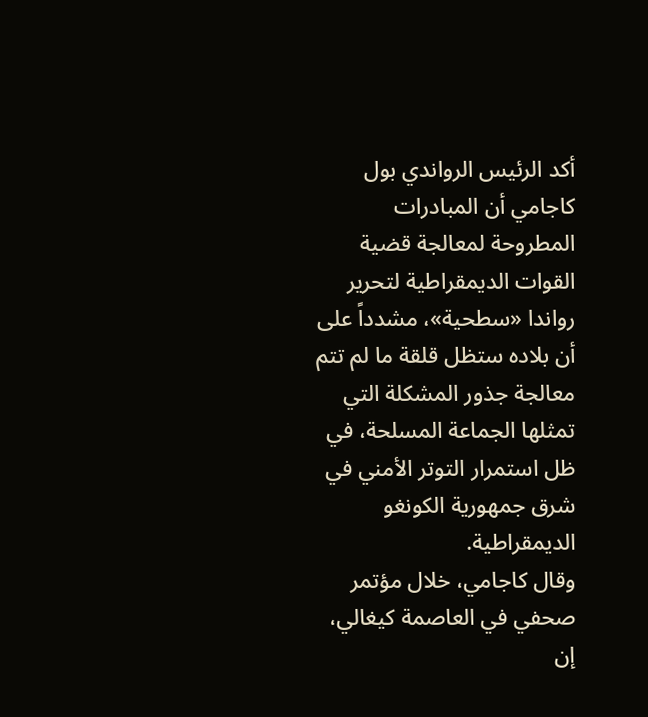أكد الرئيس الرواندي بول كاجامي أن المبادرات المطروحة لمعالجة قضية القوات الديمقراطية لتحرير رواندا «سطحية»، مشدداً على أن بلاده ستظل قلقة ما لم تتم معالجة جذور المشكلة التي تمثلها الجماعة المسلحة، في ظل استمرار التوتر الأمني في شرق جمهورية الكونغو الديمقراطية.
وقال كاجامي، خلال مؤتمر صحفي في العاصمة كيغالي، إن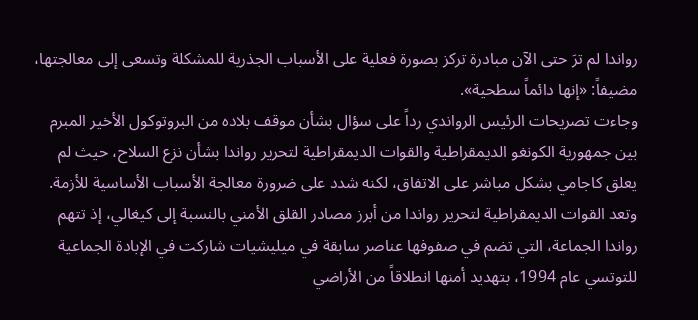رواندا لم ترَ حتى الآن مبادرة تركز بصورة فعلية على الأسباب الجذرية للمشكلة وتسعى إلى معالجتها، مضيفاً: «إنها دائماً سطحية».
وجاءت تصريحات الرئيس الرواندي رداً على سؤال بشأن موقف بلاده من البروتوكول الأخير المبرم بين جمهورية الكونغو الديمقراطية والقوات الديمقراطية لتحرير رواندا بشأن نزع السلاح، حيث لم يعلق كاجامي بشكل مباشر على الاتفاق، لكنه شدد على ضرورة معالجة الأسباب الأساسية للأزمة.
وتعد القوات الديمقراطية لتحرير رواندا من أبرز مصادر القلق الأمني بالنسبة إلى كيغالي، إذ تتهم رواندا الجماعة، التي تضم في صفوفها عناصر سابقة في ميليشيات شاركت في الإبادة الجماعية للتوتسي عام 1994، بتهديد أمنها انطلاقاً من الأراضي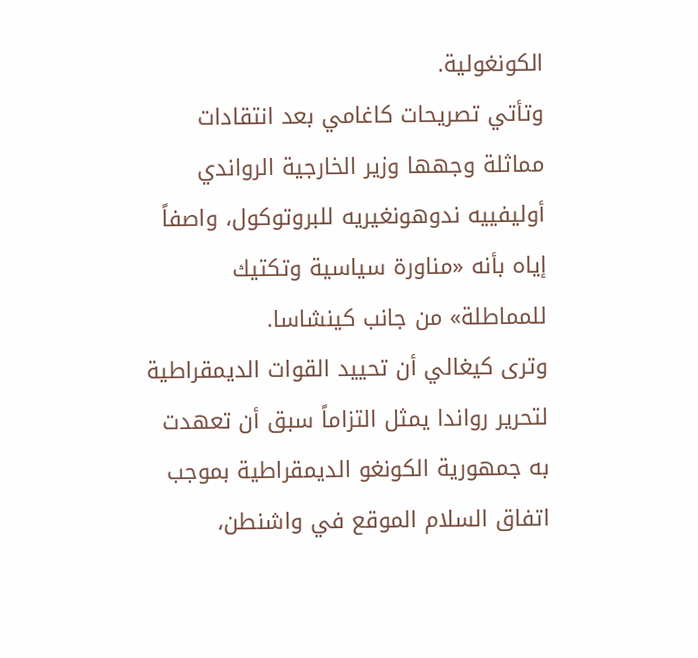الكونغولية.
وتأتي تصريحات كاغامي بعد انتقادات مماثلة وجهها وزير الخارجية الرواندي أوليفييه ندوهونغيريه للبروتوكول، واصفاً إياه بأنه «مناورة سياسية وتكتيك للمماطلة» من جانب كينشاسا.
وترى كيغالي أن تحييد القوات الديمقراطية لتحرير رواندا يمثل التزاماً سبق أن تعهدت به جمهورية الكونغو الديمقراطية بموجب اتفاق السلام الموقع في واشنطن،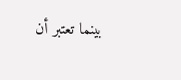بينما تعتبر أن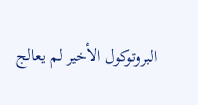البروتوكول الأخير لم يعالج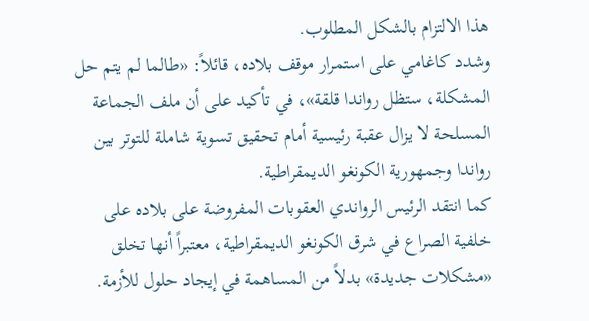هذا الالتزام بالشكل المطلوب.
وشدد كاغامي على استمرار موقف بلاده، قائلاً: «طالما لم يتم حل المشكلة، ستظل رواندا قلقة»، في تأكيد على أن ملف الجماعة المسلحة لا يزال عقبة رئيسية أمام تحقيق تسوية شاملة للتوتر بين رواندا وجمهورية الكونغو الديمقراطية.
كما انتقد الرئيس الرواندي العقوبات المفروضة على بلاده على خلفية الصراع في شرق الكونغو الديمقراطية، معتبراً أنها تخلق «مشكلات جديدة» بدلاً من المساهمة في إيجاد حلول للأزمة.